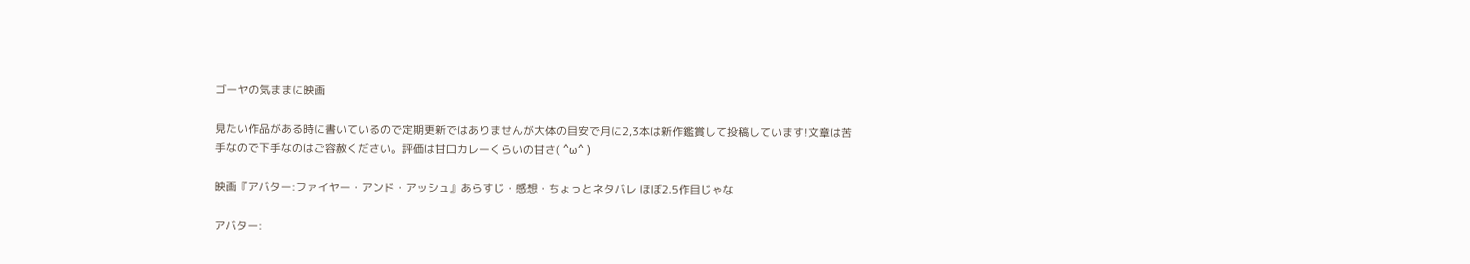ゴーヤの気ままに映画

見たい作品がある時に書いているので定期更新ではありませんが大体の目安で月に2,3本は新作鑑賞して投稿しています!文章は苦手なので下手なのはご容赦ください。評価は甘口カレーくらいの甘さ( ^ω^ )

映画『アバター:ファイヤー・アンド・アッシュ』あらすじ・感想・ちょっとネタバレ ほぼ2.5作目じゃな

アバター: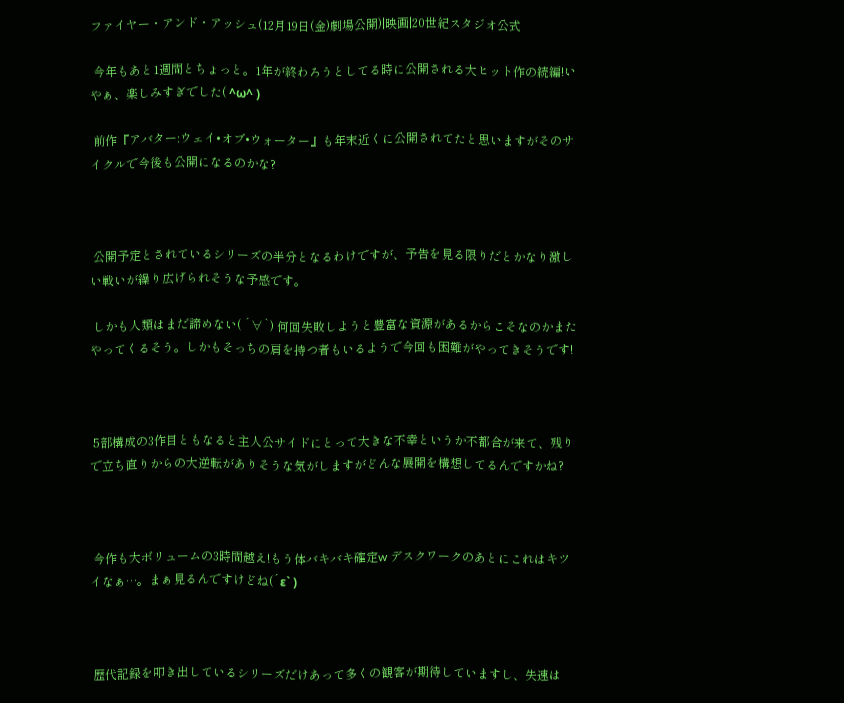ファイヤー・アンド・アッシュ(12月19日(金)劇場公開)|映画|20世紀スタジオ公式

 今年もあと1週間とちょっと。1年が終わろうとしてる時に公開される大ヒット作の続編!いやぁ、楽しみすぎでした( ^ω^ )

 前作『アバター:ウェイ•オブ•ウォーター』も年末近くに公開されてたと思いますがそのサイクルで今後も公開になるのかな?



 公開予定とされているシリーズの半分となるわけですが、予告を見る限りだとかなり激しい戦いが繰り広げられそうな予感です。

 しかも人類はまだ諦めない( ´∀`) 何回失敗しようと豊富な資源があるからこそなのかまたやってくるそう。しかもそっちの肩を持つ者もいるようで今回も困難がやってきそうです!



 5部構成の3作目ともなると主人公サイドにとって大きな不幸というか不都合が来て、残りで立ち直りからの大逆転がありそうな気がしますがどんな展開を構想してるんですかね?



 今作も大ボリュームの3時間越え!もう体バキバキ確定w デスクワークのあとにこれはキツイなぁ…。まぁ見るんですけどね(´ε` )



 歴代記録を叩き出しているシリーズだけあって多くの観客が期待していますし、失速は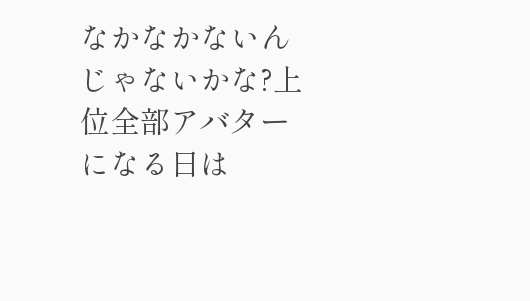なかなかないんじゃないかな?上位全部アバターになる日は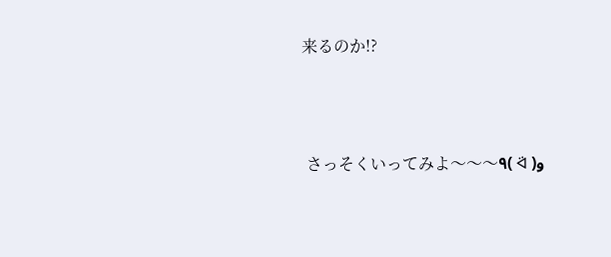来るのか!?



 さっそくいってみよ〜〜〜٩( ᐛ )و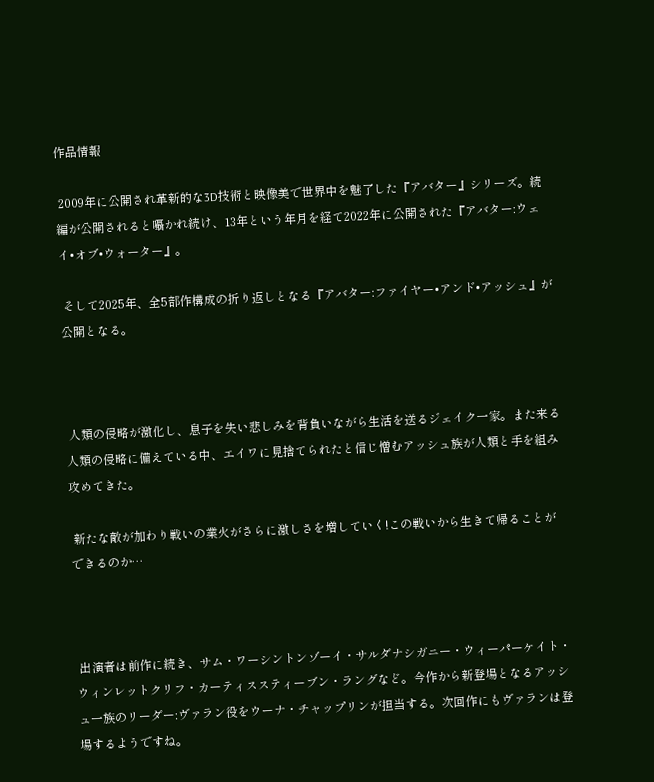作品情報

 2009年に公開され革新的な3D技術と映像美で世界中を魅了した『アバター』シリーズ。続編が公開されると囁かれ続け、13年という年月を経て2022年に公開された『アバター:ウェイ•オブ•ウォーター』。

 そして2025年、全5部作構成の折り返しとなる『アバター:ファイヤー•アンド•アッシュ』が公開となる。



 人類の侵略が激化し、息子を失い悲しみを背負いながら生活を送るジェイク一家。また来る人類の侵略に備えている中、エイワに見捨てられたと信じ憎むアッシュ族が人類と手を組み攻めてきた。

 新たな敵が加わり戦いの業火がさらに激しさを増していく!この戦いから生きて帰ることができるのか…



 出演者は前作に続き、サム・ワーシントンゾーイ・サルダナシガニー・ウィーパーケイト・ウィンレットクリフ・カーティススティーブン・ラングなど。今作から新登場となるアッシュ一族のリーダー:ヴァラン役をウーナ・チャップリンが担当する。次回作にもヴァランは登場するようですね。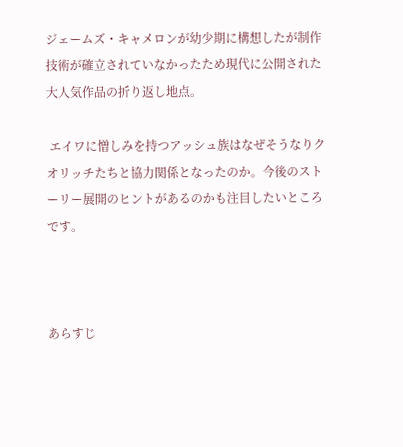ジェームズ・キャメロンが幼少期に構想したが制作技術が確立されていなかったため現代に公開された大人気作品の折り返し地点。

 エイワに憎しみを持つアッシュ族はなぜそうなりクオリッチたちと協力関係となったのか。今後のストーリー展開のヒントがあるのかも注目したいところです。



あらすじ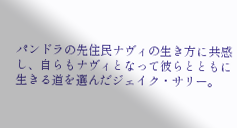パンドラの先住民ナヴィの生き方に共感し、自らもナヴィとなって彼らとともに生きる道を選んだジェイク・サリー。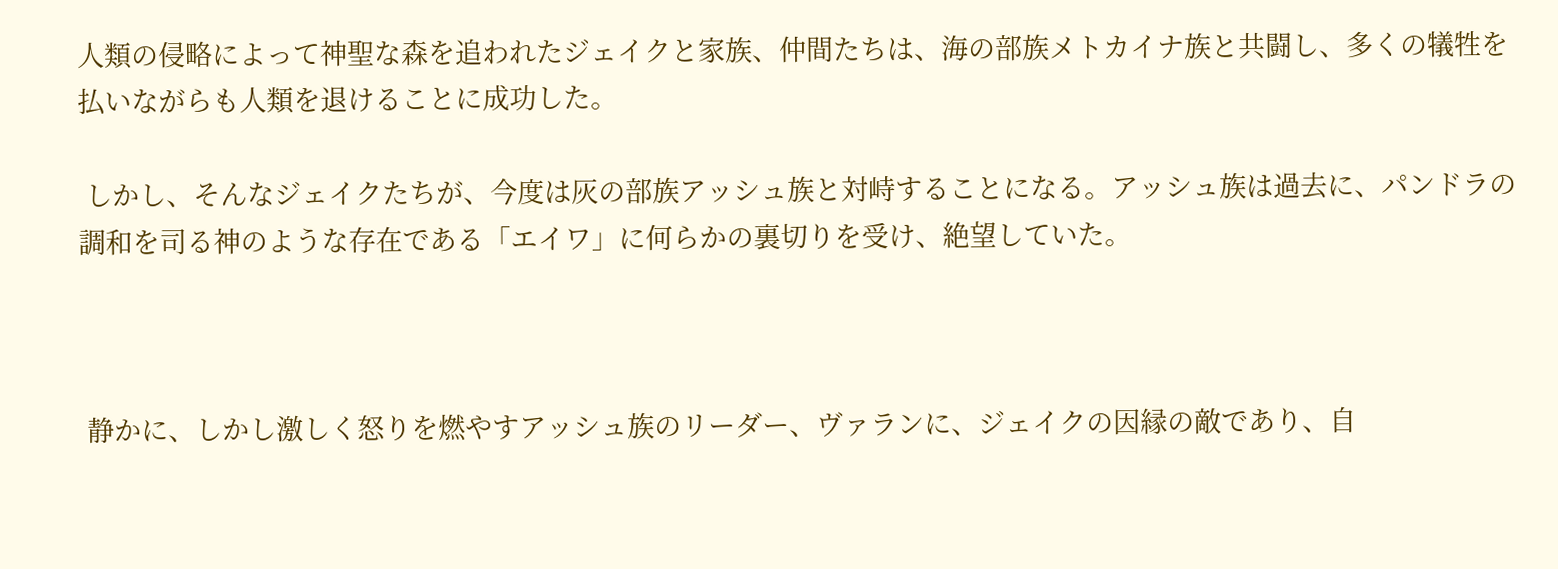人類の侵略によって神聖な森を追われたジェイクと家族、仲間たちは、海の部族メトカイナ族と共闘し、多くの犠牲を払いながらも人類を退けることに成功した。

 しかし、そんなジェイクたちが、今度は灰の部族アッシュ族と対峙することになる。アッシュ族は過去に、パンドラの調和を司る神のような存在である「エイワ」に何らかの裏切りを受け、絶望していた。



 静かに、しかし激しく怒りを燃やすアッシュ族のリーダー、ヴァランに、ジェイクの因縁の敵であり、自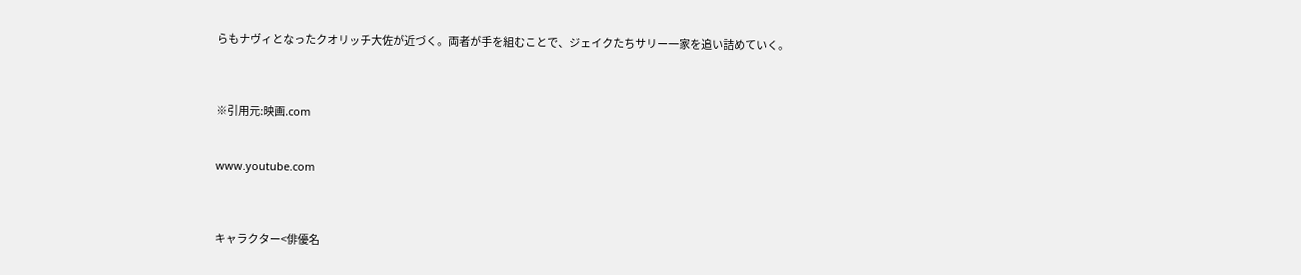らもナヴィとなったクオリッチ大佐が近づく。両者が手を組むことで、ジェイクたちサリー一家を追い詰めていく。



※引用元:映画.com


www.youtube.com



キャラクター<俳優名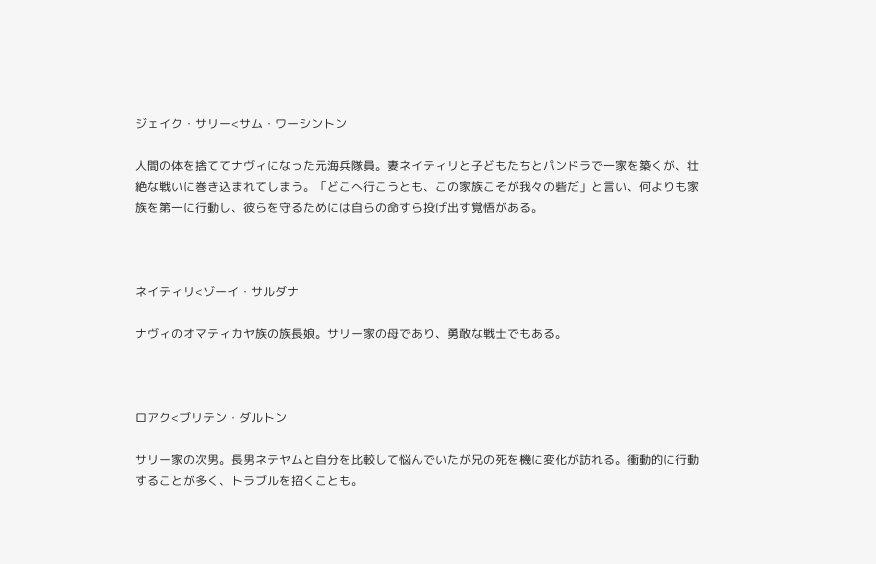ジェイク・サリー<サム・ワーシントン

人間の体を捨ててナヴィになった元海兵隊員。妻ネイティリと子どもたちとパンドラで一家を築くが、壮絶な戦いに巻き込まれてしまう。「どこへ行こうとも、この家族こそが我々の砦だ」と言い、何よりも家族を第一に行動し、彼らを守るためには自らの命すら投げ出す覚悟がある。



ネイティリ<ゾーイ・サルダナ

ナヴィのオマティカヤ族の族長娘。サリー家の母であり、勇敢な戦士でもある。



ロアク<ブリテン・ダルトン

サリー家の次男。長男ネテヤムと自分を比較して悩んでいたが兄の死を機に変化が訪れる。衝動的に行動することが多く、トラブルを招くことも。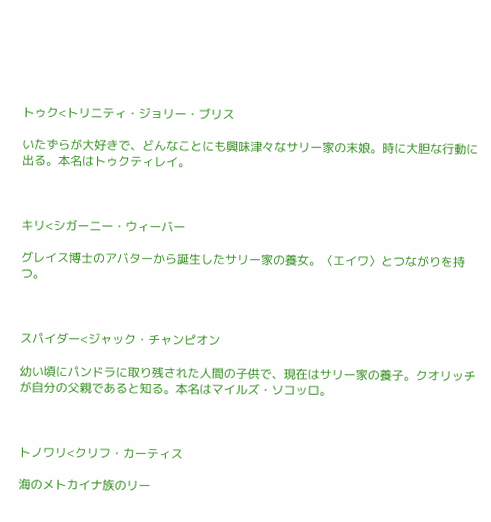トゥク<トリニティ・ジョリー・ブリス

いたずらが大好きで、どんなことにも興味津々なサリー家の末娘。時に大胆な行動に出る。本名はトゥクティレイ。



キリ<シガーニー・ウィーバー

グレイス博士のアバターから誕生したサリー家の養女。〈エイワ〉とつながりを持つ。



スパイダー<ジャック・チャンピオン

幼い頃にパンドラに取り残された人間の子供で、現在はサリー家の養⼦。クオリッチが自分の父親であると知る。本名はマイルズ・ソコッロ。



トノワリ<クリフ・カーティス

海のメトカイナ族のリー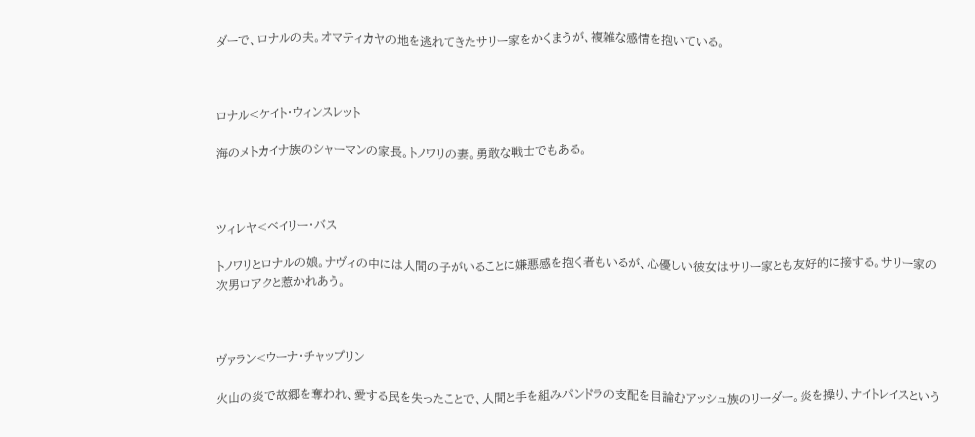ダーで、ロナルの夫。オマティカヤの地を逃れてきたサリー家をかくまうが、複雑な感情を抱いている。



ロナル<ケイト・ウィンスレット

海のメトカイナ族のシャーマンの家長。トノワリの妻。勇敢な戦士でもある。



ツィレヤ<ベイリー・バス

トノワリとロナルの娘。ナヴィの中には人間の子がいることに嫌悪感を抱く者もいるが、心優しい彼女はサリー家とも友好的に接する。サリー家の次男ロアクと惹かれあう。



ヴァラン<ウーナ・チャップリン

火山の炎で故郷を奪われ、愛する民を失ったことで、人間と手を組みパンドラの支配を目論むアッシュ族のリーダー。炎を操り、ナイトレイスという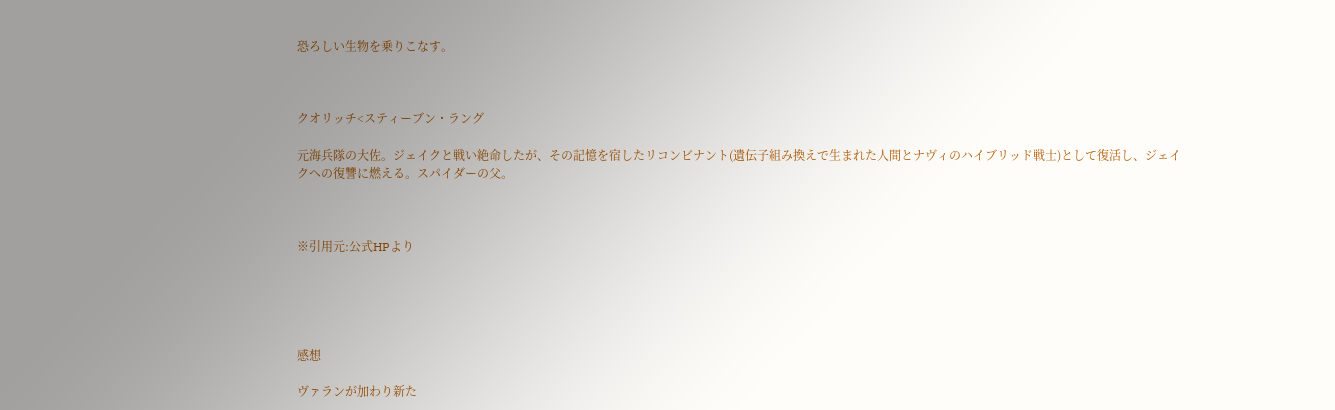恐ろしい生物を乗りこなす。



クオリッチ<スティーブン・ラング

元海兵隊の大佐。ジェイクと戦い絶命したが、その記憶を宿したリコンビナント(遺伝子組み換えで生まれた人間とナヴィのハイブリッド戦士)として復活し、ジェイクへの復讐に燃える。スパイダーの父。



※引用元:公式HPより





感想

ヴァランが加わり新た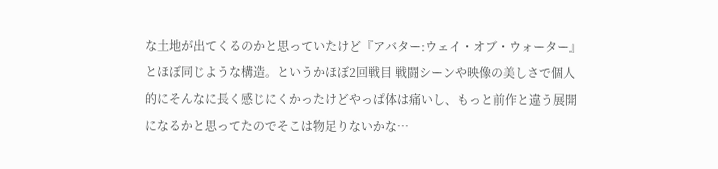な土地が出てくるのかと思っていたけど『アバター:ウェイ・オブ・ウォーター』とほぼ同じような構造。というかほぼ2回戦目 戦闘シーンや映像の美しさで個人的にそんなに長く感じにくかったけどやっぱ体は痛いし、もっと前作と違う展開になるかと思ってたのでそこは物足りないかな…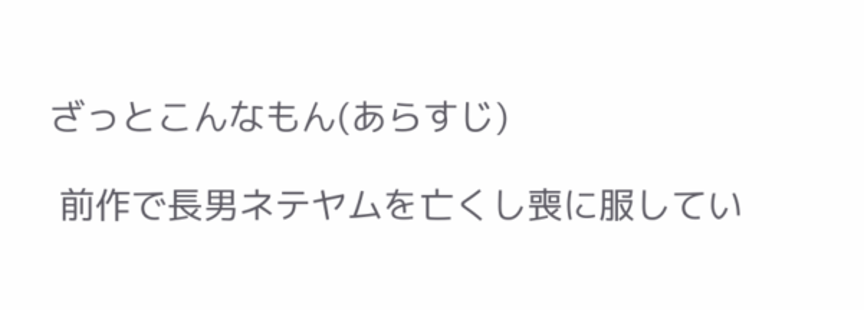ざっとこんなもん(あらすじ)

 前作で長男ネテヤムを亡くし喪に服してい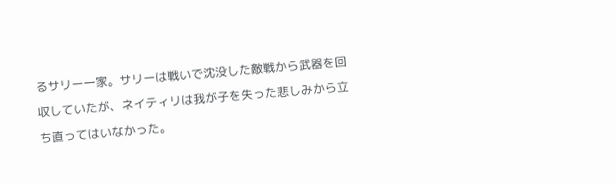るサリー一家。サリーは戦いで沈没した敵戦から武器を回収していたが、ネイティリは我が子を失った悲しみから立ち直ってはいなかった。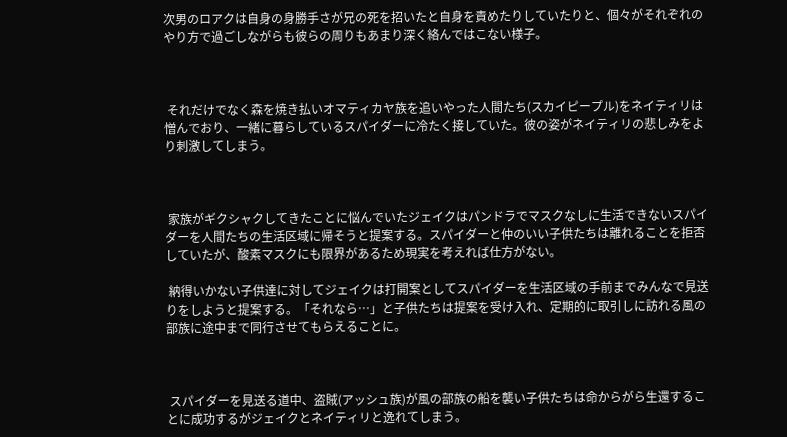次男のロアクは自身の身勝手さが兄の死を招いたと自身を責めたりしていたりと、個々がそれぞれのやり方で過ごしながらも彼らの周りもあまり深く絡んではこない様子。



 それだけでなく森を焼き払いオマティカヤ族を追いやった人間たち(スカイピープル)をネイティリは憎んでおり、一緒に暮らしているスパイダーに冷たく接していた。彼の姿がネイティリの悲しみをより刺激してしまう。



 家族がギクシャクしてきたことに悩んでいたジェイクはパンドラでマスクなしに生活できないスパイダーを人間たちの生活区域に帰そうと提案する。スパイダーと仲のいい子供たちは離れることを拒否していたが、酸素マスクにも限界があるため現実を考えれば仕方がない。

 納得いかない子供達に対してジェイクは打開案としてスパイダーを生活区域の手前までみんなで見送りをしようと提案する。「それなら…」と子供たちは提案を受け入れ、定期的に取引しに訪れる風の部族に途中まで同行させてもらえることに。



 スパイダーを見送る道中、盗賊(アッシュ族)が風の部族の船を襲い子供たちは命からがら生還することに成功するがジェイクとネイティリと逸れてしまう。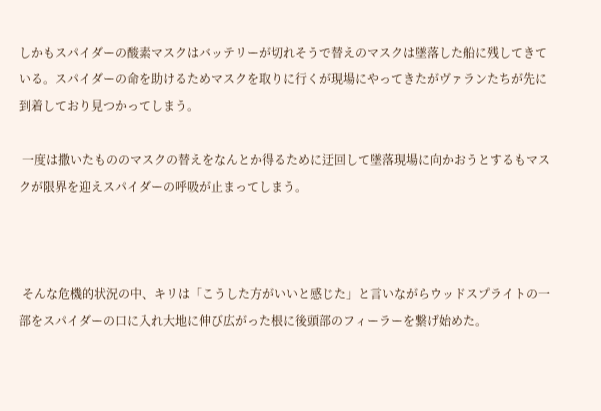しかもスパイダーの酸素マスクはバッテリーが切れそうで替えのマスクは墜落した船に残してきている。スパイダーの命を助けるためマスクを取りに行くが現場にやってきたがヴァランたちが先に到着しており見つかってしまう。

 一度は撒いたもののマスクの替えをなんとか得るために迂回して墜落現場に向かおうとするもマスクが限界を迎えスパイダーの呼吸が止まってしまう。



 そんな危機的状況の中、キリは「こうした方がいいと感じた」と言いながらウッドスプライトの一部をスパイダーの口に入れ大地に伸び広がった根に後頭部のフィーラーを繋げ始めた。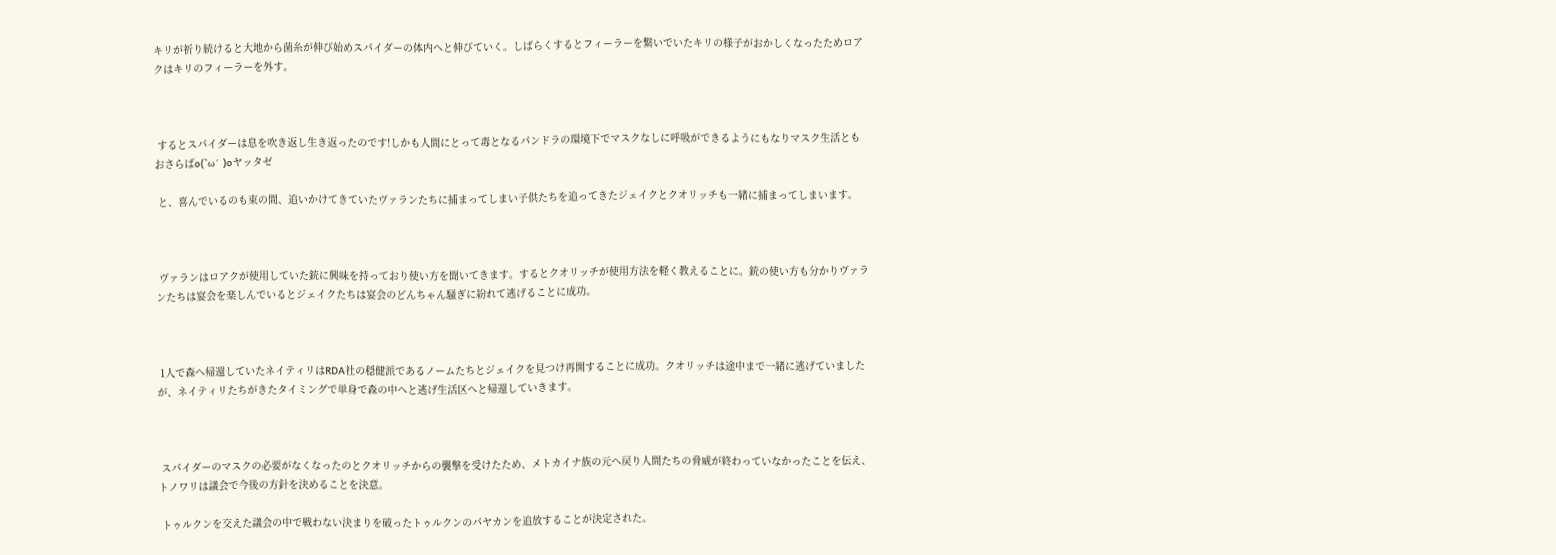キリが祈り続けると大地から菌糸が伸び始めスパイダーの体内へと伸びていく。しばらくするとフィーラーを繋いでいたキリの様子がおかしくなったためロアクはキリのフィーラーを外す。



 するとスパイダーは息を吹き返し生き返ったのです!しかも人間にとって毒となるパンドラの環境下でマスクなしに呼吸ができるようにもなりマスク生活ともおさらばo(`ω´ )oヤッタゼ

 と、喜んでいるのも束の間、追いかけてきていたヴァランたちに捕まってしまい子供たちを追ってきたジェイクとクオリッチも一緒に捕まってしまいます。



 ヴァランはロアクが使用していた銃に興味を持っており使い方を聞いてきます。するとクオリッチが使用方法を軽く教えることに。銃の使い方も分かりヴァランたちは宴会を楽しんでいるとジェイクたちは宴会のどんちゃん騒ぎに紛れて逃げることに成功。



 1人で森へ帰還していたネイティリはRDA社の穏健派であるノームたちとジェイクを見つけ再開することに成功。クオリッチは途中まで一緒に逃げていましたが、ネイティリたちがきたタイミングで単身で森の中へと逃げ生活区へと帰還していきます。



 スパイダーのマスクの必要がなくなったのとクオリッチからの襲撃を受けたため、メトカイナ族の元へ戻り人間たちの脅威が終わっていなかったことを伝え、トノワリは議会で今後の方針を決めることを決意。

 トゥルクンを交えた議会の中で戦わない決まりを破ったトゥルクンのパヤカンを追放することが決定された。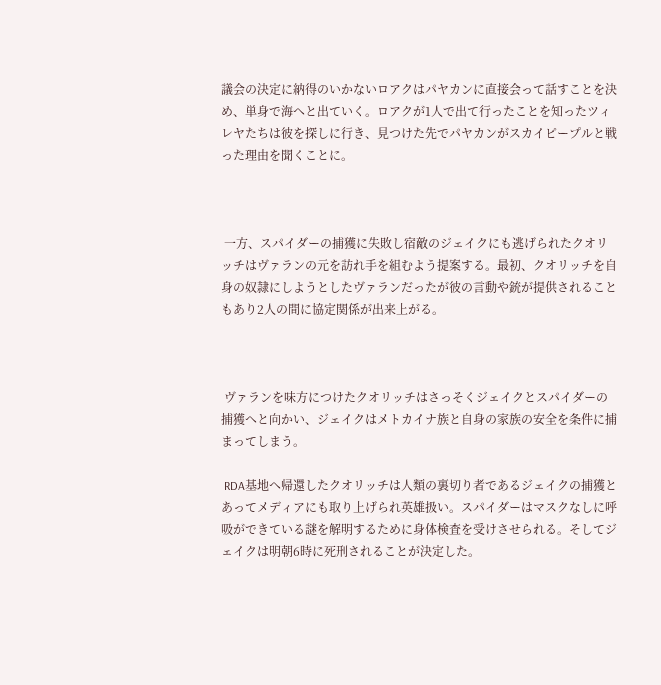議会の決定に納得のいかないロアクはパヤカンに直接会って話すことを決め、単身で海へと出ていく。ロアクが1人で出て行ったことを知ったツィレヤたちは彼を探しに行き、見つけた先でパヤカンがスカイピープルと戦った理由を聞くことに。



 一方、スパイダーの捕獲に失敗し宿敵のジェイクにも逃げられたクオリッチはヴァランの元を訪れ手を組むよう提案する。最初、クオリッチを自身の奴隷にしようとしたヴァランだったが彼の言動や銃が提供されることもあり2人の間に協定関係が出来上がる。



 ヴァランを味方につけたクオリッチはさっそくジェイクとスパイダーの捕獲へと向かい、ジェイクはメトカイナ族と自身の家族の安全を条件に捕まってしまう。

 RDA基地へ帰還したクオリッチは人類の裏切り者であるジェイクの捕獲とあってメディアにも取り上げられ英雄扱い。スパイダーはマスクなしに呼吸ができている謎を解明するために身体検査を受けさせられる。そしてジェイクは明朝6時に死刑されることが決定した。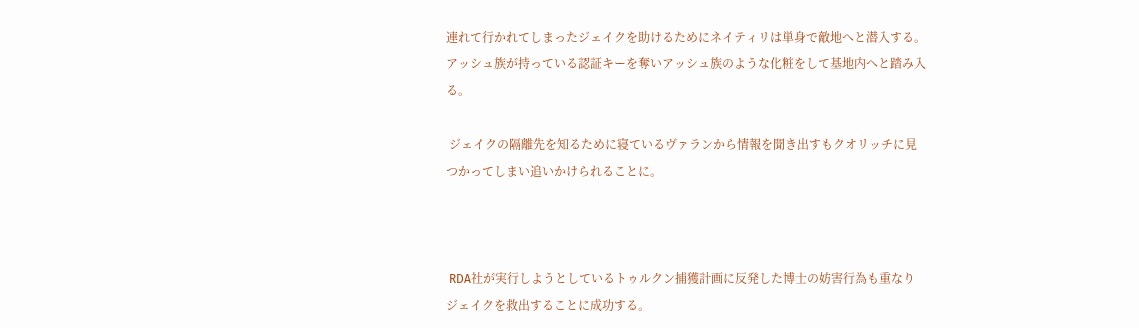連れて行かれてしまったジェイクを助けるためにネイティリは単身で敵地へと潜入する。アッシュ族が持っている認証キーを奪いアッシュ族のような化粧をして基地内へと踏み入る。

 ジェイクの隔離先を知るために寝ているヴァランから情報を聞き出すもクオリッチに見つかってしまい追いかけられることに。



 RDA社が実行しようとしているトゥルクン捕獲計画に反発した博士の妨害行為も重なりジェイクを救出することに成功する。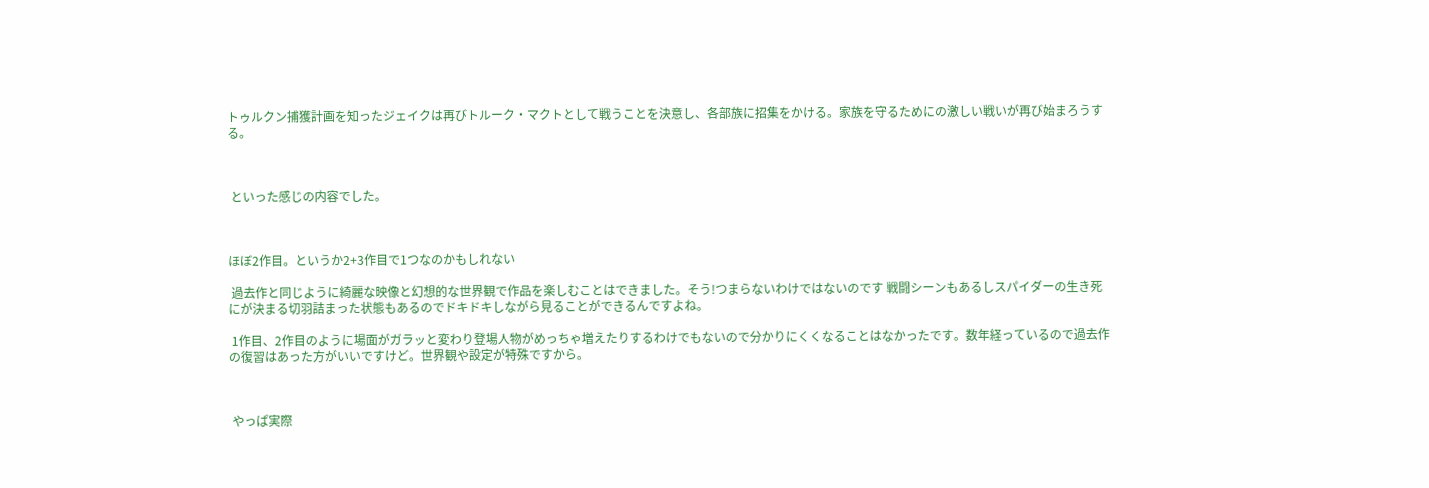トゥルクン捕獲計画を知ったジェイクは再びトルーク・マクトとして戦うことを決意し、各部族に招集をかける。家族を守るためにの激しい戦いが再び始まろうする。



 といった感じの内容でした。



ほぼ2作目。というか2+3作目で1つなのかもしれない

 過去作と同じように綺麗な映像と幻想的な世界観で作品を楽しむことはできました。そう!つまらないわけではないのです 戦闘シーンもあるしスパイダーの生き死にが決まる切羽詰まった状態もあるのでドキドキしながら見ることができるんですよね。

 1作目、2作目のように場面がガラッと変わり登場人物がめっちゃ増えたりするわけでもないので分かりにくくなることはなかったです。数年経っているので過去作の復習はあった方がいいですけど。世界観や設定が特殊ですから。



 やっぱ実際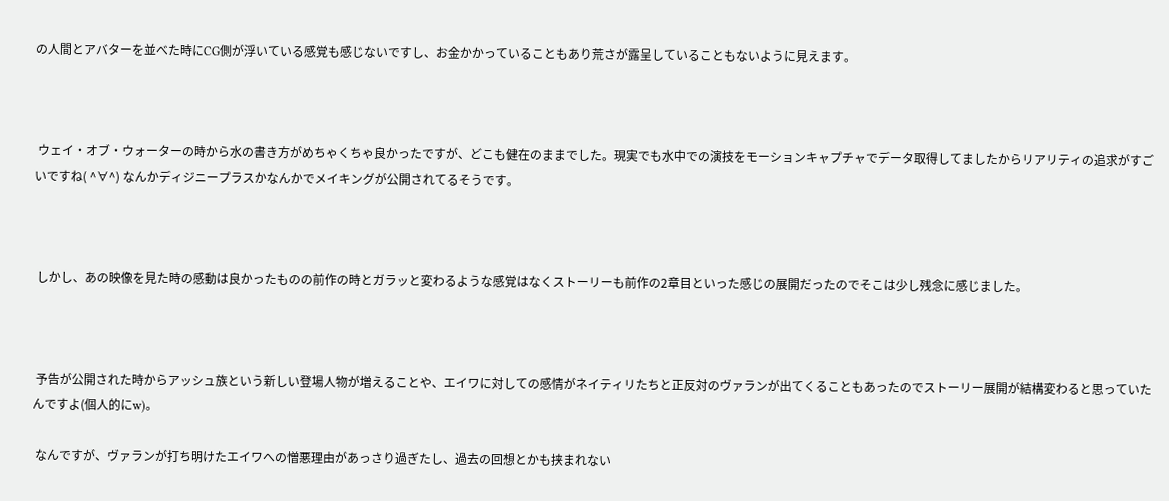の人間とアバターを並べた時にCG側が浮いている感覚も感じないですし、お金かかっていることもあり荒さが露呈していることもないように見えます。



 ウェイ・オブ・ウォーターの時から水の書き方がめちゃくちゃ良かったですが、どこも健在のままでした。現実でも水中での演技をモーションキャプチャでデータ取得してましたからリアリティの追求がすごいですね( ^∀^) なんかディジニープラスかなんかでメイキングが公開されてるそうです。



 しかし、あの映像を見た時の感動は良かったものの前作の時とガラッと変わるような感覚はなくストーリーも前作の2章目といった感じの展開だったのでそこは少し残念に感じました。



 予告が公開された時からアッシュ族という新しい登場人物が増えることや、エイワに対しての感情がネイティリたちと正反対のヴァランが出てくることもあったのでストーリー展開が結構変わると思っていたんですよ(個人的にw)。

 なんですが、ヴァランが打ち明けたエイワへの憎悪理由があっさり過ぎたし、過去の回想とかも挟まれない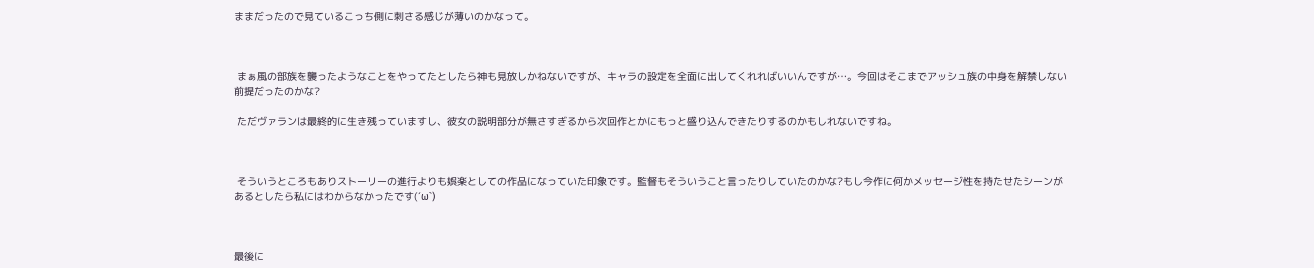ままだったので見ているこっち側に刺さる感じが薄いのかなって。



 まぁ風の部族を襲ったようなことをやってたとしたら神も見放しかねないですが、キャラの設定を全面に出してくれればいいんですが…。今回はそこまでアッシュ族の中身を解禁しない前提だったのかな?

 ただヴァランは最終的に生き残っていますし、彼女の説明部分が無さすぎるから次回作とかにもっと盛り込んできたりするのかもしれないですね。



 そういうところもありストーリーの進行よりも娯楽としての作品になっていた印象です。監督もそういうこと言ったりしていたのかな?もし今作に何かメッセージ性を持たせたシーンがあるとしたら私にはわからなかったです(´ω`)



最後に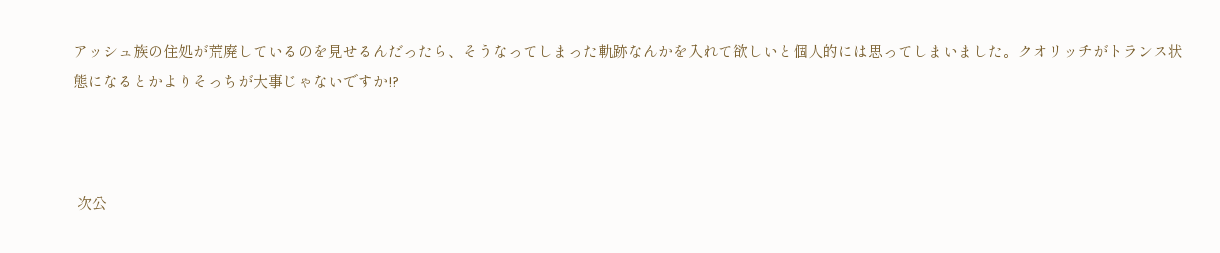アッシュ族の住処が荒廃しているのを見せるんだったら、そうなってしまった軌跡なんかを入れて欲しいと個人的には思ってしまいました。クオリッチがトランス状態になるとかよりそっちが大事じゃないですか!?



 次公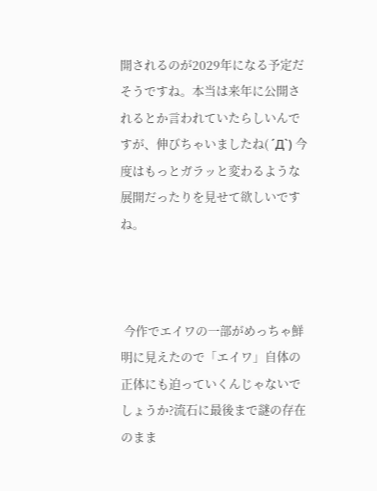開されるのが2029年になる予定だそうですね。本当は来年に公開されるとか言われていたらしいんですが、伸びちゃいましたね( ´Д`) 今度はもっとガラッと変わるような展開だったりを見せて欲しいですね。



 今作でエイワの一部がめっちゃ鮮明に見えたので「エイワ」自体の正体にも迫っていくんじゃないでしょうか?流石に最後まで謎の存在のまま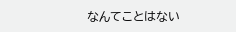なんてことはない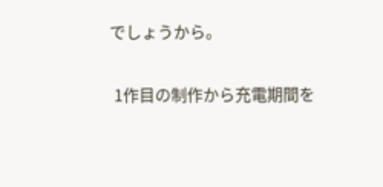でしょうから。

 1作目の制作から充電期間を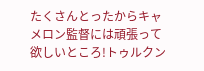たくさんとったからキャメロン監督には頑張って欲しいところ!トゥルクン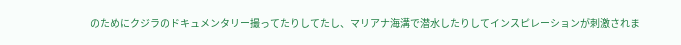のためにクジラのドキュメンタリー撮ってたりしてたし、マリアナ海溝で潜水したりしてインスピレーションが刺激されま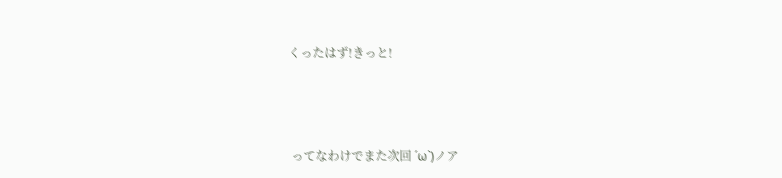くったはず!きっと!



 ってなわけでまた次回 ´ω`)ノア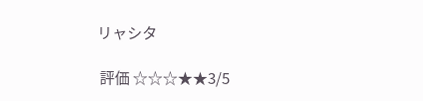リャシタ

 評価 ☆☆☆★★3/5